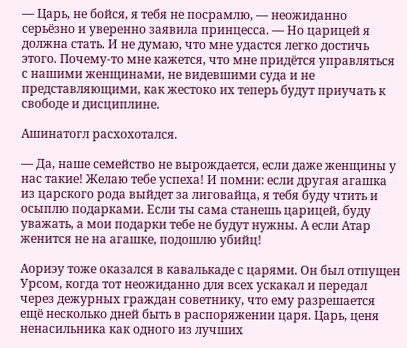— Царь, не бойся, я тебя не посрамлю, — неожиданно серьёзно и уверенно заявила принцесса. — Но царицей я должна стать. И не думаю, что мне удастся легко достичь этого. Почему-то мне кажется, что мне придётся управляться с нашими женщинами, не видевшими суда и не представляющими, как жестоко их теперь будут приучать к свободе и дисциплине.

Ашинатогл расхохотался.

— Да, наше семейство не вырождается, если даже женщины у нас такие! Желаю тебе успеха! И помни: если другая агашка из царского рода выйдет за лиговайца, я тебя буду чтить и осыплю подарками. Если ты сама станешь царицей, буду уважать, а мои подарки тебе не будут нужны. А если Атар женится не на агашке, подошлю убийц!

Аориэу тоже оказался в кавалькаде с царями. Он был отпущен Урсом, когда тот неожиданно для всех ускакал и передал через дежурных граждан советнику, что ему разрешается ещё несколько дней быть в распоряжении царя. Царь, ценя ненасильника как одного из лучших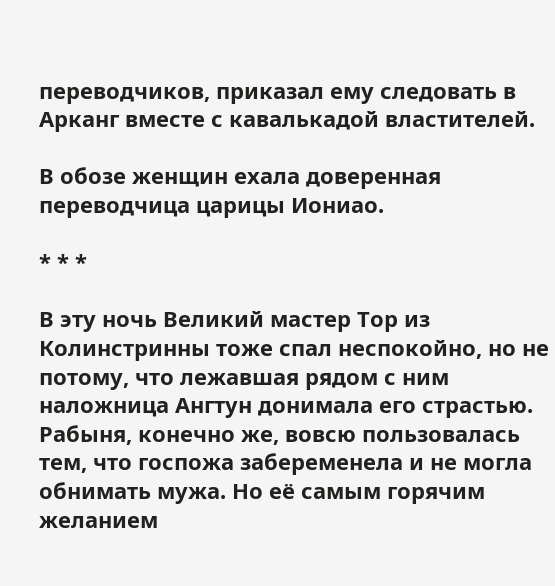переводчиков, приказал ему следовать в Арканг вместе с кавалькадой властителей.

В обозе женщин ехала доверенная переводчица царицы Иониао.

* * *

В эту ночь Великий мастер Тор из Колинстринны тоже спал неспокойно, но не потому, что лежавшая рядом с ним наложница Ангтун донимала его страстью. Рабыня, конечно же, вовсю пользовалась тем, что госпожа забеременела и не могла обнимать мужа. Но её самым горячим желанием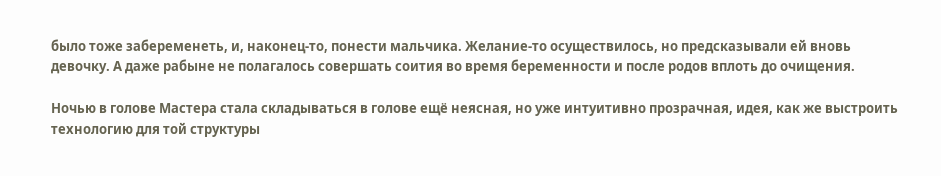было тоже забеременеть, и, наконец-то, понести мальчика. Желание-то осуществилось, но предсказывали ей вновь девочку. А даже рабыне не полагалось совершать соития во время беременности и после родов вплоть до очищения.

Ночью в голове Мастера стала складываться в голове ещё неясная, но уже интуитивно прозрачная, идея, как же выстроить технологию для той структуры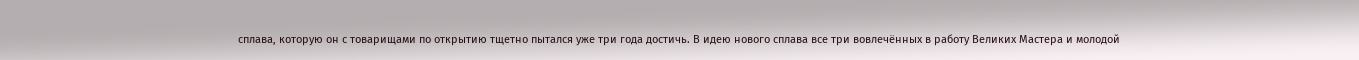сплава, которую он с товарищами по открытию тщетно пытался уже три года достичь. В идею нового сплава все три вовлечённых в работу Великих Мастера и молодой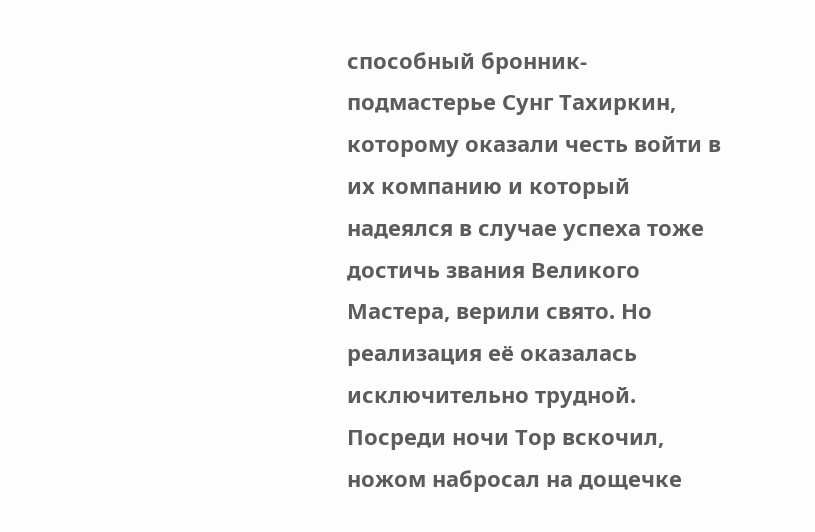способный бронник-подмастерье Сунг Тахиркин, которому оказали честь войти в их компанию и который надеялся в случае успеха тоже достичь звания Великого Мастера, верили свято. Но реализация её оказалась исключительно трудной. Посреди ночи Тор вскочил, ножом набросал на дощечке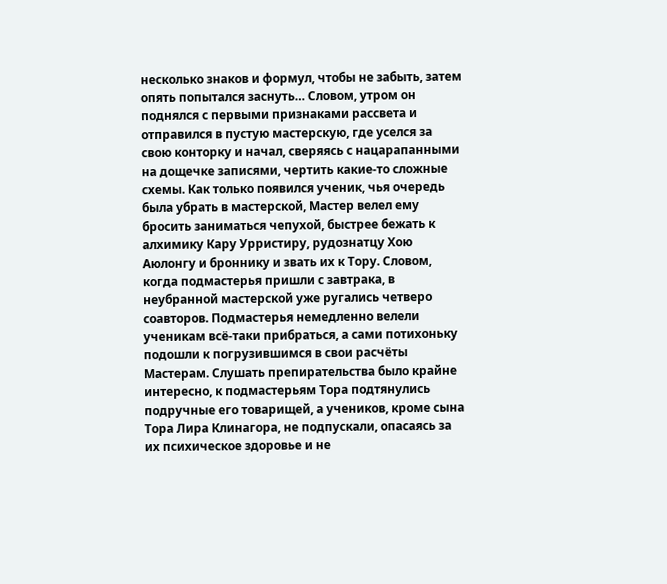несколько знаков и формул, чтобы не забыть, затем опять попытался заснуть… Словом, утром он поднялся с первыми признаками рассвета и отправился в пустую мастерскую, где уселся за свою конторку и начал, сверяясь с нацарапанными на дощечке записями, чертить какие-то сложные схемы. Как только появился ученик, чья очередь была убрать в мастерской, Мастер велел ему бросить заниматься чепухой, быстрее бежать к алхимику Кару Урристиру, рудознатцу Хою Аюлонгу и броннику и звать их к Тору. Словом, когда подмастерья пришли с завтрака, в неубранной мастерской уже ругались четверо соавторов. Подмастерья немедленно велели ученикам всё-таки прибраться, а сами потихоньку подошли к погрузившимся в свои расчёты Мастерам. Слушать препирательства было крайне интересно, к подмастерьям Тора подтянулись подручные его товарищей, а учеников, кроме сына Тора Лира Клинагора, не подпускали, опасаясь за их психическое здоровье и не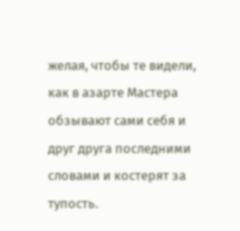желая, чтобы те видели, как в азарте Мастера обзывают сами себя и друг друга последними словами и костерят за тупость.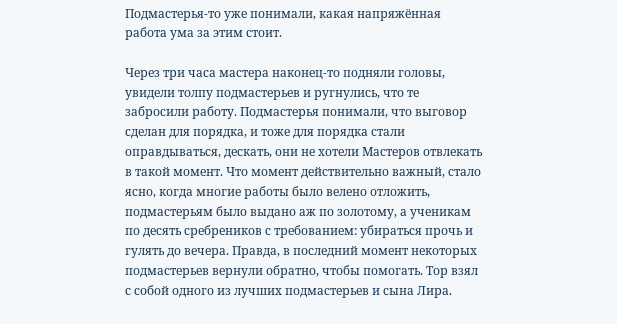Подмастерья-то уже понимали, какая напряжённая работа ума за этим стоит.

Через три часа мастера наконец-то подняли головы, увидели толпу подмастерьев и ругнулись, что те забросили работу. Подмастерья понимали, что выговор сделан для порядка, и тоже для порядка стали оправдываться, дескать, они не хотели Мастеров отвлекать в такой момент. Что момент действительно важный, стало ясно, когда многие работы было велено отложить, подмастерьям было выдано аж по золотому, а ученикам по десять сребреников с требованием: убираться прочь и гулять до вечера. Правда, в последний момент некоторых подмастерьев вернули обратно, чтобы помогать. Тор взял с собой одного из лучших подмастерьев и сына Лира.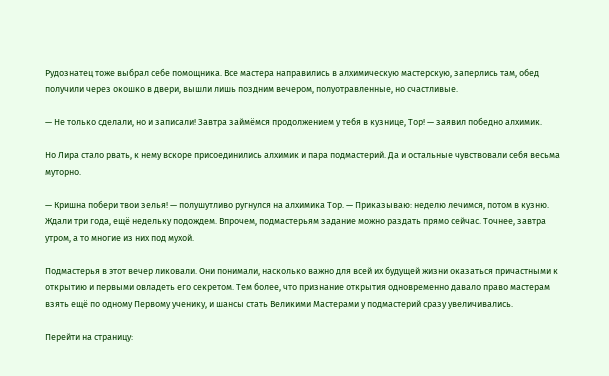Рудознатец тоже выбрал себе помощника. Все мастера направились в алхимическую мастерскую, заперлись там, обед получили через окошко в двери, вышли лишь поздним вечером, полуотравленные, но счастливые.

— Не только сделали, но и записали! Завтра займёмся продолжением у тебя в кузнице, Тор! — заявил победно алхимик.

Но Лира стало рвать, к нему вскоре присоединились алхимик и пара подмастерий. Да и остальные чувствовали себя весьма муторно.

— Кришна побери твои зелья! — полушутливо ругнулся на алхимика Тор. — Приказываю: неделю лечимся, потом в кузню. Ждали три года, ещё недельку подождем. Впрочем, подмастерьям задание можно раздать прямо сейчас. Точнее, завтра утром, а то многие из них под мухой.

Подмастерья в этот вечер ликовали. Они понимали, насколько важно для всей их будущей жизни оказаться причастными к открытию и первыми овладеть его секретом. Тем более, что признание открытия одновременно давало право мастерам взять ещё по одному Первому ученику, и шансы стать Великими Мастерами у подмастерий сразу увеличивались.

Перейти на страницу: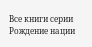Все книги серии Рождение нации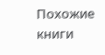Похожие книги